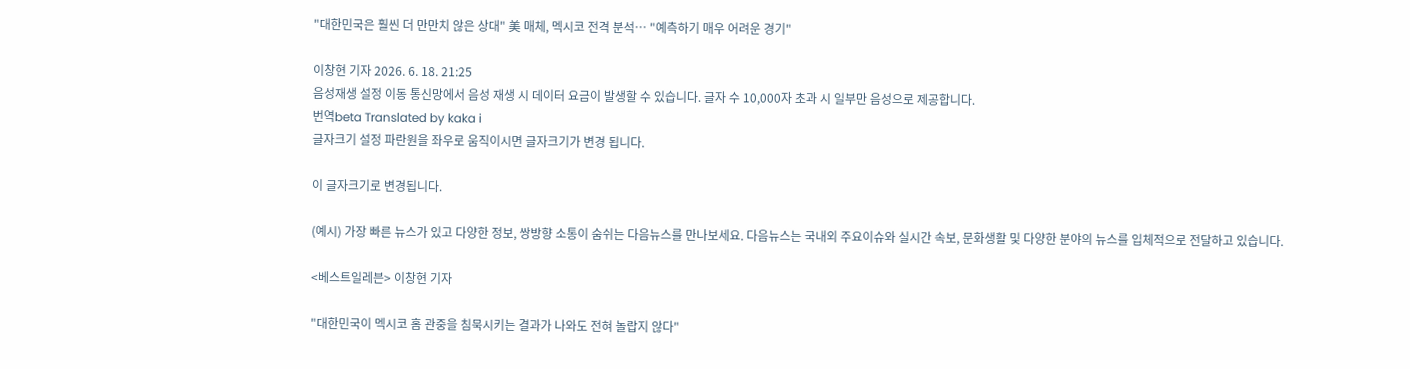"대한민국은 훨씬 더 만만치 않은 상대" 美 매체, 멕시코 전격 분석… "예측하기 매우 어려운 경기"

이창현 기자 2026. 6. 18. 21:25
음성재생 설정 이동 통신망에서 음성 재생 시 데이터 요금이 발생할 수 있습니다. 글자 수 10,000자 초과 시 일부만 음성으로 제공합니다.
번역beta Translated by kaka i
글자크기 설정 파란원을 좌우로 움직이시면 글자크기가 변경 됩니다.

이 글자크기로 변경됩니다.

(예시) 가장 빠른 뉴스가 있고 다양한 정보, 쌍방향 소통이 숨쉬는 다음뉴스를 만나보세요. 다음뉴스는 국내외 주요이슈와 실시간 속보, 문화생활 및 다양한 분야의 뉴스를 입체적으로 전달하고 있습니다.

<베스트일레븐> 이창현 기자

"대한민국이 멕시코 홈 관중을 침묵시키는 결과가 나와도 전혀 놀랍지 않다"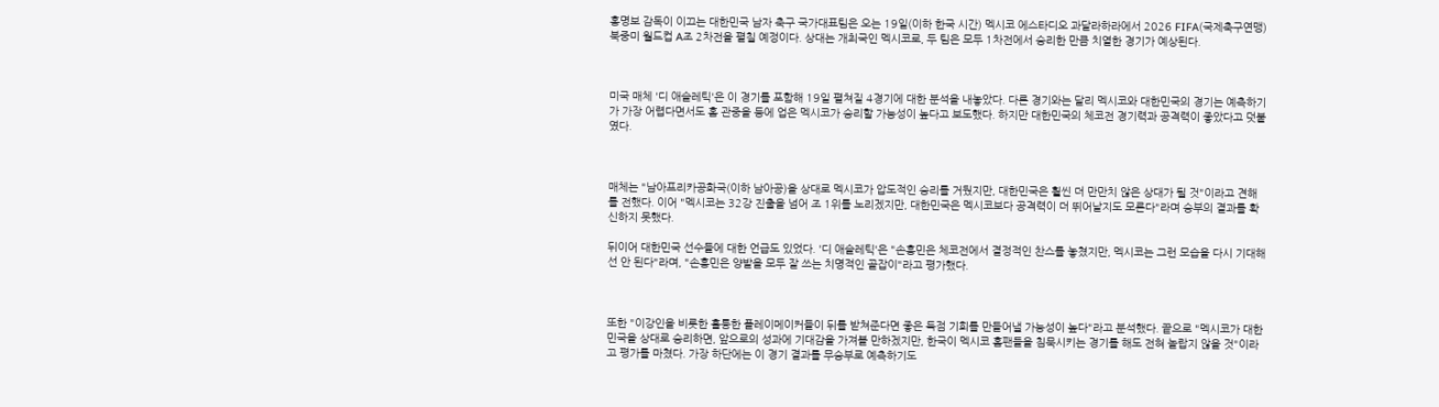홍명보 감독이 이끄는 대한민국 남자 축구 국가대표팀은 오는 19일(이하 한국 시간) 멕시코 에스타디오 과달라하라에서 2026 FIFA(국제축구연맹) 북중미 월드컵 A조 2차전을 펼칠 예정이다. 상대는 개최국인 멕시코로, 두 팀은 모두 1차전에서 승리한 만큼 치열한 경기가 예상된다.



미국 매체 '디 애슬레틱'은 이 경기를 포함해 19일 펼쳐질 4경기에 대한 분석을 내놓았다. 다른 경기와는 달리 멕시코와 대한민국의 경기는 예측하기가 가장 어렵다면서도 홈 관중을 등에 업은 멕시코가 승리할 가능성이 높다고 보도했다. 하지만 대한민국의 체코전 경기력과 공격력이 좋았다고 덧붙였다.



매체는 "남아프리카공화국(이하 남아공)을 상대로 멕시코가 압도적인 승리를 거뒀지만, 대한민국은 훨씬 더 만만치 않은 상대가 될 것"이라고 견해를 전했다. 이어 "멕시코는 32강 진출을 넘어 조 1위를 노리겠지만, 대한민국은 멕시코보다 공격력이 더 뛰어날지도 모른다"라며 승부의 결과를 확신하지 못했다.

뒤이어 대한민국 선수들에 대한 언급도 있었다. '디 애슬레틱'은 "손흥민은 체코전에서 결정적인 찬스를 놓쳤지만, 멕시코는 그런 모습을 다시 기대해선 안 된다"라며, "손흥민은 양발을 모두 잘 쓰는 치명적인 골잡이"라고 평가했다.



또한 "이강인을 비롯한 훌륭한 플레이메이커들이 뒤를 받쳐준다면 좋은 득점 기회를 만들어낼 가능성이 높다"라고 분석했다. 끝으로 "멕시코가 대한민국을 상대로 승리하면, 앞으로의 성과에 기대감을 가져볼 만하겠지만, 한국이 멕시코 홈팬들을 침묵시키는 경기를 해도 전혀 놀랍지 않을 것"이라고 평가를 마쳤다. 가장 하단에는 이 경기 결과를 무승부로 예측하기도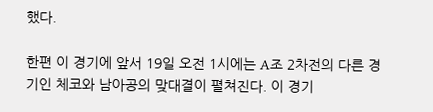했다.

한편 이 경기에 앞서 19일 오전 1시에는 A조 2차전의 다른 경기인 체코와 남아공의 맞대결이 펼쳐진다. 이 경기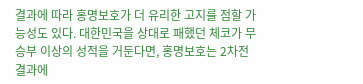결과에 따라 홍명보호가 더 유리한 고지를 점할 가능성도 있다. 대한민국을 상대로 패했던 체코가 무승부 이상의 성적을 거둔다면, 홍명보호는 2차전 결과에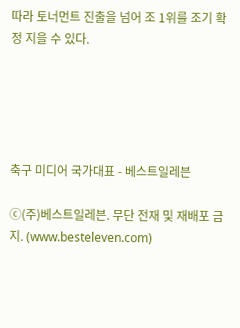따라 토너먼트 진출을 넘어 조 1위를 조기 확정 지을 수 있다.





축구 미디어 국가대표 - 베스트일레븐

ⓒ(주)베스트일레븐. 무단 전재 및 재배포 금지. (www.besteleven.com)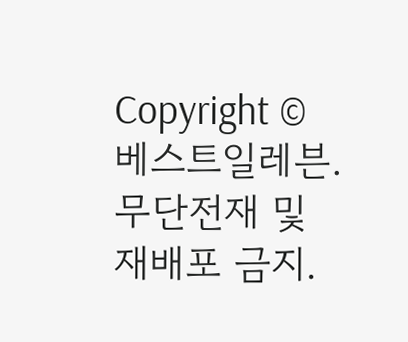Copyright © 베스트일레븐. 무단전재 및 재배포 금지.